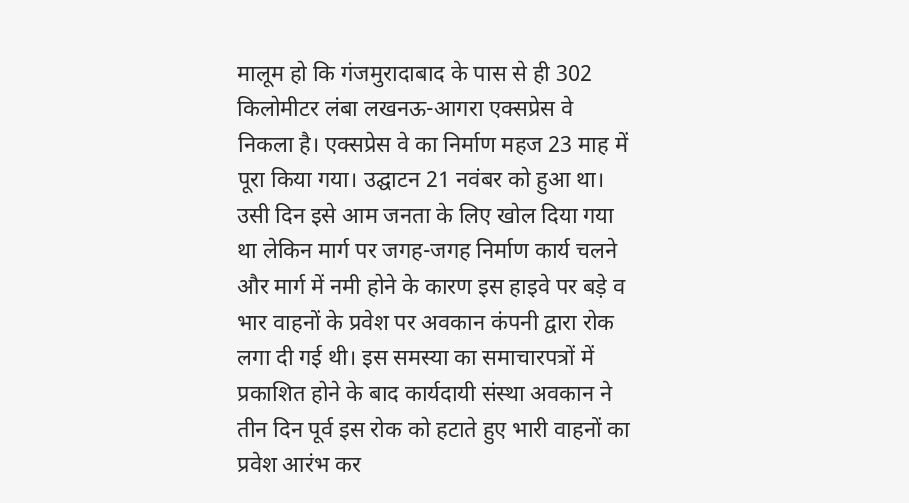मालूम हो कि गंजमुरादाबाद के पास से ही 302 किलोमीटर लंबा लखनऊ-आगरा एक्सप्रेस वे निकला है। एक्सप्रेस वे का निर्माण महज 23 माह में पूरा किया गया। उद्घाटन 21 नवंबर को हुआ था। उसी दिन इसे आम जनता के लिए खोल दिया गया था लेकिन मार्ग पर जगह-जगह निर्माण कार्य चलने और मार्ग में नमी होने के कारण इस हाइवे पर बड़े व भार वाहनों के प्रवेश पर अवकान कंपनी द्वारा रोक लगा दी गई थी। इस समस्या का समाचारपत्रों में प्रकाशित होने के बाद कार्यदायी संस्था अवकान ने तीन दिन पूर्व इस रोक को हटाते हुए भारी वाहनों का प्रवेश आरंभ कर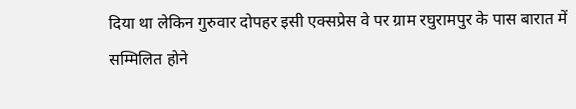दिया था लेकिन गुरुवार दोपहर इसी एक्सप्रेस वे पर ग्राम रघुरामपुर के पास बारात में सम्मिलित होने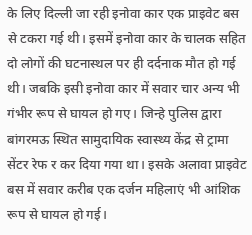के लिए दिल्ली जा रही इनोवा कार एक प्राइवेट बस से टकरा गई थी। इसमें इनोवा कार के चालक सहित दो लोगों की घटनास्थल पर ही दर्दनाक मौत हो गई थी। जबकि इसी इनोवा कार में सवार चार अन्य भी गंभीर रूप से घायल हो गए। जिन्हे पुलिस द्वारा बांगरमऊ स्थित सामुदायिक स्वास्थ्य केंद्र से ट्रामा सेंटर रेफ र कर दिया गया था। इसके अलावा प्राइवेट बस में सवार करीब एक दर्जन महिलाएं भी आंशिक रूप से घायल हो गई।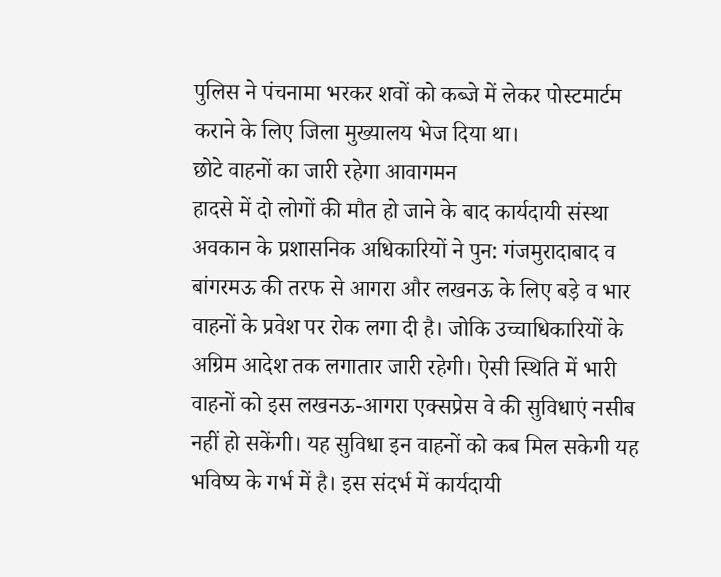पुलिस ने पंचनामा भरकर शवों को कब्जे में लेकर पोस्टमार्टम कराने के लिए जिला मुख्यालय भेज दिया था।
छोटे वाहनों का जारी रहेगा आवागमन
हादसे में दो लोगों की मौत हो जाने के बाद कार्यदायी संस्था अवकान के प्रशासनिक अधिकारियों ने पुन: गंजमुरादाबाद व बांगरमऊ की तरफ से आगरा और लखनऊ के लिए बड़े व भार वाहनों के प्रवेश पर रोक लगा दी है। जोकि उच्चाधिकारियों के अग्रिम आदेश तक लगातार जारी रहेगी। ऐसी स्थिति में भारी वाहनों को इस लखनऊ-आगरा एक्सप्रेस वे की सुविधाएं नसीब नहीं हो सकेंगी। यह सुविधा इन वाहनों को कब मिल सकेगी यह भविष्य के गर्भ में है। इस संदर्भ में कार्यदायी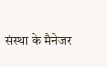संस्था के मैनेजर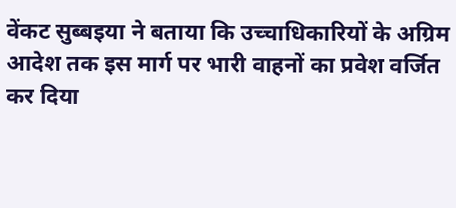वेंकट सुब्बइया ने बताया कि उच्चाधिकारियों के अग्रिम आदेश तक इस मार्ग पर भारी वाहनों का प्रवेश वर्जित कर दिया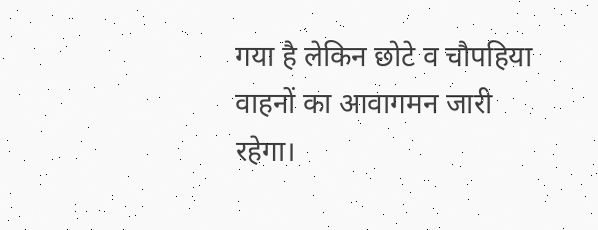गया है लेकिन छोटे व चौपहिया वाहनों का आवागमन जारी रहेगा।